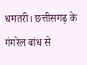धमतरी। छत्तीसगढ़ के गंगरेल बांध से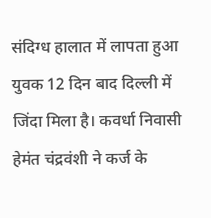संदिग्ध हालात में लापता हुआ युवक 12 दिन बाद दिल्ली में जिंदा मिला है। कवर्धा निवासी हेमंत चंद्रवंशी ने कर्ज के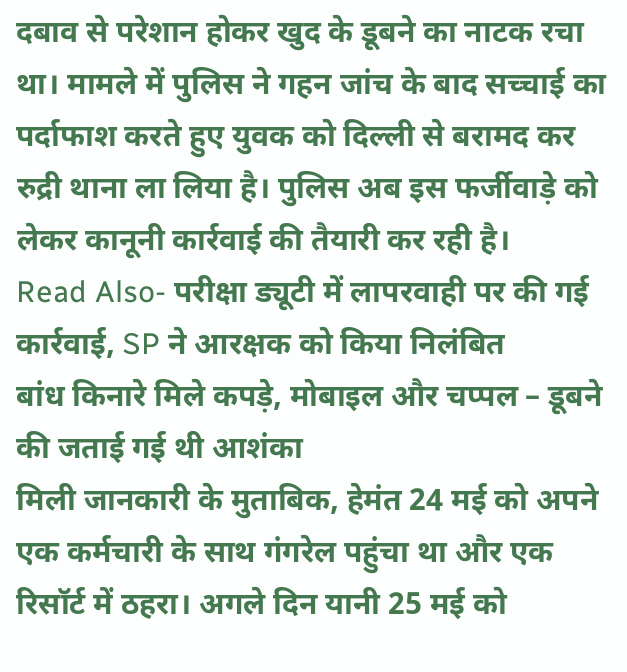दबाव से परेशान होकर खुद के डूबने का नाटक रचा था। मामले में पुलिस ने गहन जांच के बाद सच्चाई का पर्दाफाश करते हुए युवक को दिल्ली से बरामद कर रुद्री थाना ला लिया है। पुलिस अब इस फर्जीवाड़े को लेकर कानूनी कार्रवाई की तैयारी कर रही है।
Read Also- परीक्षा ड्यूटी में लापरवाही पर की गई कार्रवाई, SP ने आरक्षक को किया निलंबित
बांध किनारे मिले कपड़े, मोबाइल और चप्पल – डूबने की जताई गई थी आशंका
मिली जानकारी के मुताबिक, हेमंत 24 मई को अपने एक कर्मचारी के साथ गंगरेल पहुंचा था और एक रिसॉर्ट में ठहरा। अगले दिन यानी 25 मई को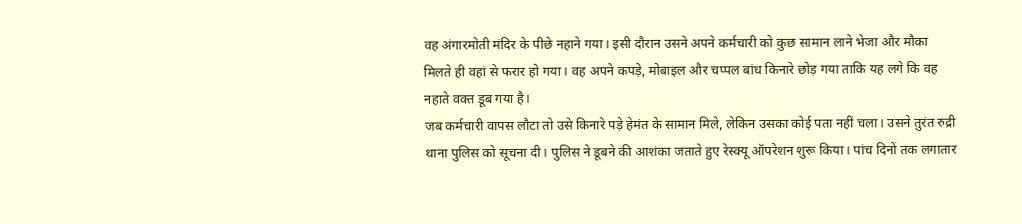वह अंगारमोती मंदिर के पीछे नहाने गया। इसी दौरान उसने अपने कर्मचारी को कुछ सामान लाने भेजा और मौका मिलते ही वहां से फरार हो गया। वह अपने कपड़े, मोबाइल और चप्पल बांध किनारे छोड़ गया ताकि यह लगे कि वह नहाते वक्त डूब गया है।
जब कर्मचारी वापस लौटा तो उसे किनारे पड़े हेमंत के सामान मिले, लेकिन उसका कोई पता नहीं चला। उसने तुरंत रुद्री थाना पुलिस को सूचना दी। पुलिस ने डूबने की आशंका जताते हुए रेस्क्यू ऑपरेशन शुरू किया। पांच दिनों तक लगातार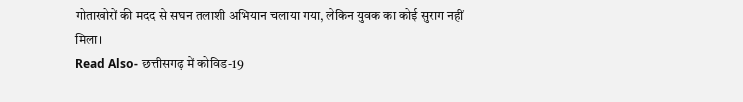गोताखोरों की मदद से सघन तलाशी अभियान चलाया गया, लेकिन युवक का कोई सुराग नहीं मिला।
Read Also- छत्तीसगढ़ में कोविड-19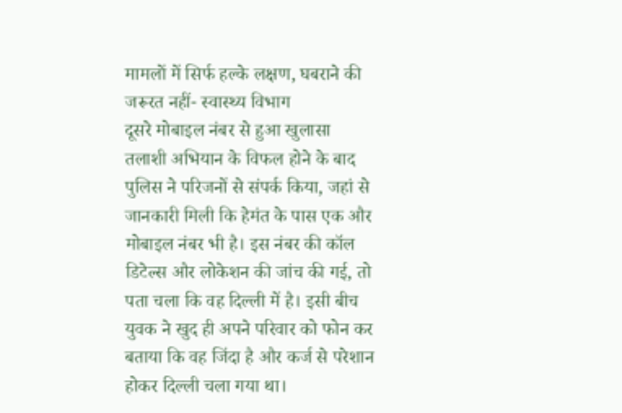मामलों में सिर्फ हल्के लक्षण, घबराने की जरूरत नहीं- स्वास्थ्य विभाग
दूसरे मोबाइल नंबर से हुआ खुलासा
तलाशी अभियान के विफल होने के बाद पुलिस ने परिजनों से संपर्क किया, जहां से जानकारी मिली कि हेमंत के पास एक और मोबाइल नंबर भी है। इस नंबर की कॉल डिटेल्स और लोकेशन की जांच की गई, तो पता चला कि वह दिल्ली में है। इसी बीच युवक ने खुद ही अपने परिवार को फोन कर बताया कि वह जिंदा है और कर्ज से परेशान होकर दिल्ली चला गया था।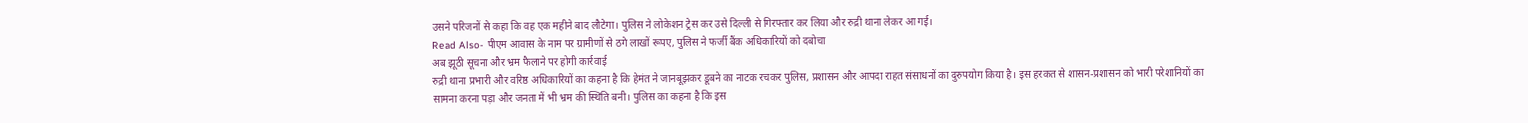उसने परिजनों से कहा कि वह एक महीने बाद लौटेगा। पुलिस ने लोकेशन ट्रेस कर उसे दिल्ली से गिरफ्तार कर लिया और रुद्री थाना लेकर आ गई।
Read Also- पीएम आवास के नाम पर ग्रामीणों से ठगे लाखों रूपए, पुलिस ने फर्जी बैंक अधिकारियों को दबोचा
अब झूठी सूचना और भ्रम फैलाने पर होगी कार्रवाई
रुद्री थाना प्रभारी और वरिष्ठ अधिकारियों का कहना है कि हेमंत ने जानबूझकर डूबने का नाटक रचकर पुलिस, प्रशासन और आपदा राहत संसाधनों का दुरुपयोग किया है। इस हरकत से शासन-प्रशासन को भारी परेशानियों का सामना करना पड़ा और जनता में भी भ्रम की स्थिति बनी। पुलिस का कहना है कि इस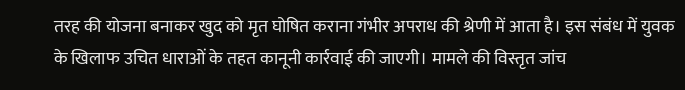तरह की योजना बनाकर खुद को मृत घोषित कराना गंभीर अपराध की श्रेणी में आता है। इस संबंध में युवक के खिलाफ उचित धाराओं के तहत कानूनी कार्रवाई की जाएगी। मामले की विस्तृत जांच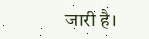जारी है।